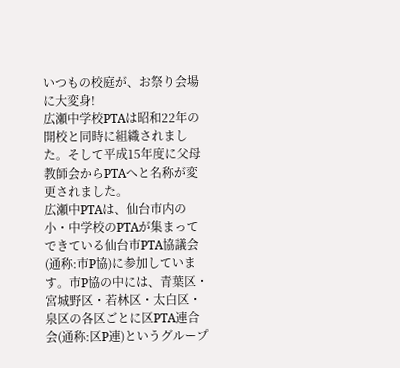いつもの校庭が、お祭り会場に大変身!
広瀬中学校PTAは昭和22年の開校と同時に組織されました。そして平成15年度に父母教師会からPTAへと名称が変更されました。
広瀬中PTAは、仙台市内の小・中学校のPTAが集まってできている仙台市PTA協議会(通称:市P協)に参加しています。市P協の中には、青葉区・宮城野区・若林区・太白区・泉区の各区ごとに区PTA連合会(通称:区P連)というグループ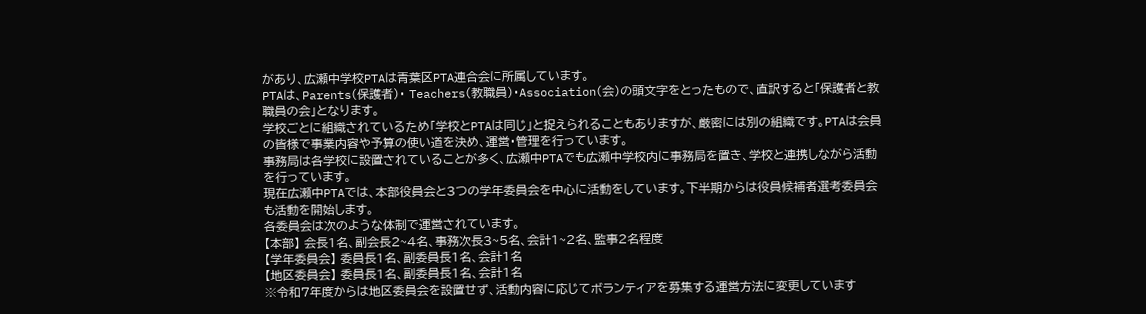があり、広瀬中学校PTAは青葉区PTA連合会に所属しています。
PTAは、Parents(保護者)・ Teachers(教職員)・Association(会)の頭文字をとったもので、直訳すると「保護者と教職員の会」となります。
学校ごとに組織されているため「学校とPTAは同じ」と捉えられることもありますが、厳密には別の組織です。PTAは会員の皆様で事業内容や予算の使い道を決め、運営・管理を行っています。
事務局は各学校に設置されていることが多く、広瀬中PTAでも広瀬中学校内に事務局を置き、学校と連携しながら活動を行っています。
現在広瀬中PTAでは、本部役員会と3つの学年委員会を中心に活動をしています。下半期からは役員候補者選考委員会も活動を開始します。
各委員会は次のような体制で運営されています。
【本部】 会長1名、副会長2~4名、事務次長3~5名、会計1~2名、監事2名程度
【学年委員会】 委員長1名、副委員長1名、会計1名
【地区委員会】 委員長1名、副委員長1名、会計1名
※令和7年度からは地区委員会を設置せず、活動内容に応じてボランティアを募集する運営方法に変更しています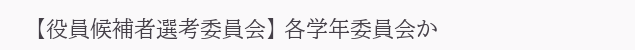【役員候補者選考委員会】 各学年委員会か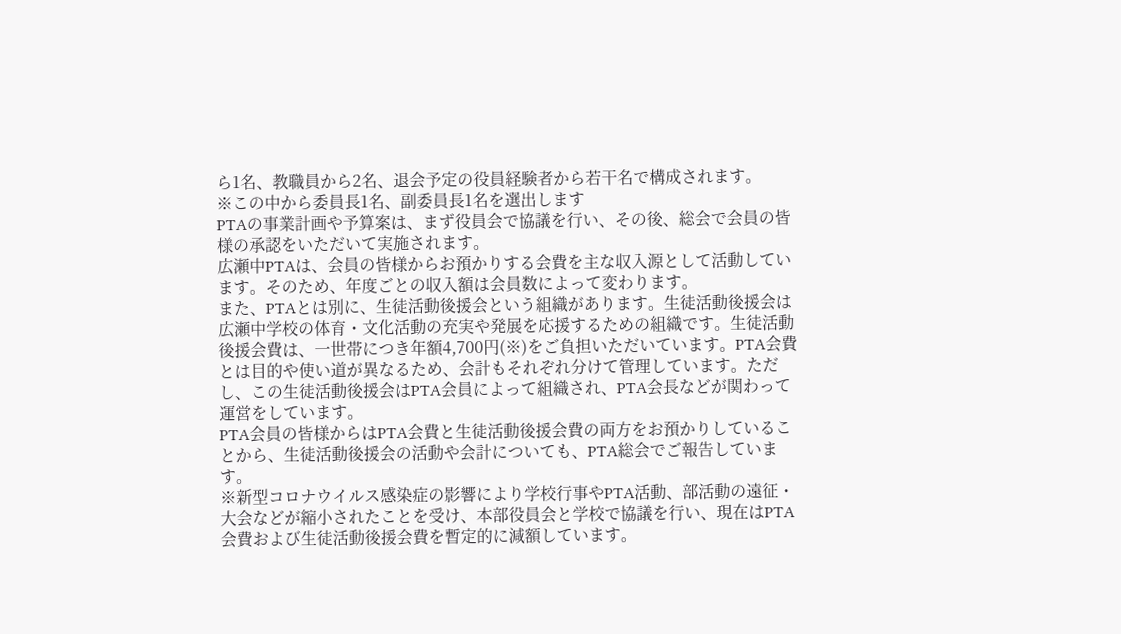ら1名、教職員から2名、退会予定の役員経験者から若干名で構成されます。
※この中から委員長1名、副委員長1名を選出します
PTAの事業計画や予算案は、まず役員会で協議を行い、その後、総会で会員の皆様の承認をいただいて実施されます。
広瀬中PTAは、会員の皆様からお預かりする会費を主な収入源として活動しています。そのため、年度ごとの収入額は会員数によって変わります。
また、PTAとは別に、生徒活動後援会という組織があります。生徒活動後援会は広瀬中学校の体育・文化活動の充実や発展を応援するための組織です。生徒活動後援会費は、一世帯につき年額4,700円(※)をご負担いただいています。PTA会費とは目的や使い道が異なるため、会計もそれぞれ分けて管理しています。ただし、この生徒活動後援会はPTA会員によって組織され、PTA会長などが関わって運営をしています。
PTA会員の皆様からはPTA会費と生徒活動後援会費の両方をお預かりしていることから、生徒活動後援会の活動や会計についても、PTA総会でご報告しています。
※新型コロナウイルス感染症の影響により学校行事やPTA活動、部活動の遠征・大会などが縮小されたことを受け、本部役員会と学校で協議を行い、現在はPTA会費および生徒活動後援会費を暫定的に減額しています。